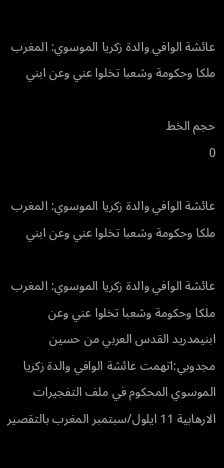عائشة الوافي والدة زكريا الموسوي: المغرب ملكا وحكومة وشعبا تخلوا عني وعن ابني

حجم الخط
0

عائشة الوافي والدة زكريا الموسوي: المغرب ملكا وحكومة وشعبا تخلوا عني وعن ابني

عائشة الوافي والدة زكريا الموسوي: المغرب ملكا وحكومة وشعبا تخلوا عني وعن ابنيمدريد القدس العربي من حسين مجدوبي:اتهمت عائشة الوافي والدة زكريا الموسوي المحكوم في ملف التفجيرات الارهابية 11 ايلول/سبتمبر المغرب بالتقصير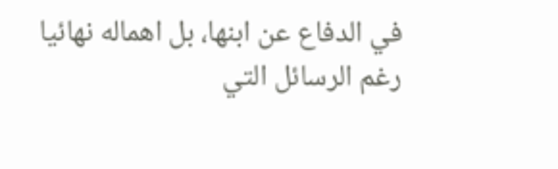في الدفاع عن ابنها، بل اهماله نهائيا رغم الرسائل التي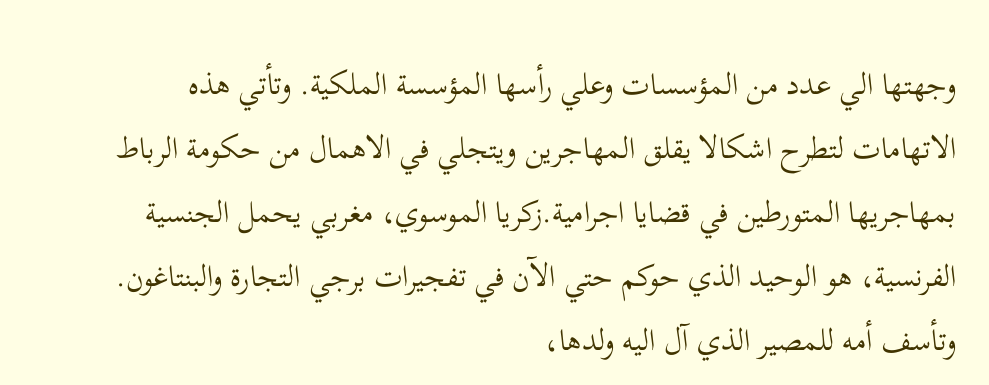وجهتها الي عدد من المؤسسات وعلي رأسها المؤسسة الملكية. وتأتي هذه الاتهامات لتطرح اشكالا يقلق المهاجرين ويتجلي في الاهمال من حكومة الرباط بمهاجريها المتورطين في قضايا اجرامية.زكريا الموسوي، مغربي يحمل الجنسية الفرنسية، هو الوحيد الذي حوكم حتي الآن في تفجيرات برجي التجارة والبنتاغون. وتأسف أمه للمصير الذي آل اليه ولدها،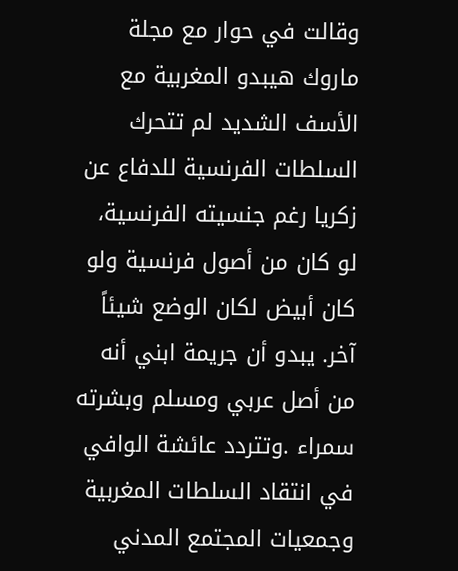وقالت في حوار مع مجلة ماروك هيبدو المغربية مع الأسف الشديد لم تتحرك السلطات الفرنسية للدفاع عن زكريا رغم جنسيته الفرنسية، لو كان من أصول فرنسية ولو كان أبيض لكان الوضع شيئاً آخر. يبدو أن جريمة ابني أنه من أصل عربي ومسلم وبشرته سمراء .وتتردد عائشة الوافي في انتقاد السلطات المغربية وجمعيات المجتمع المدني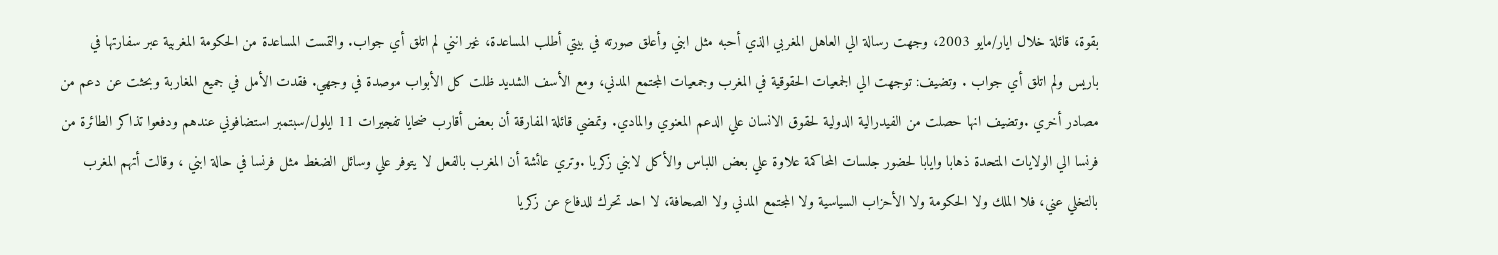بقوة، قائلة خلال ايار/مايو 2003، وجهت رسالة الي العاهل المغربي الذي أحبه مثل ابني وأعلق صورته في بيتي أطلب المساعدة، غير انني لم اتلق أي جواب. والتمست المساعدة من الحكومة المغربية عبر سفارتها في باريس ولم اتلق أي جواب . وتضيف: توجهت الي الجمعيات الحقوقية في المغرب وجمعيات المجتمع المدني، ومع الأسف الشديد ظلت كل الأبواب موصدة في وجهي. فقدت الأمل في جميع المغاربة وبحثت عن دعم من مصادر أخري .وتضيف انها حصلت من الفيدرالية الدولية لحقوق الانسان علي الدعم المعنوي والمادي. وتمضي قائلة المفارقة أن بعض أقارب ضحايا تفجيرات 11 ايلول/سبتمبر استضافوني عندهم ودفعوا تذاكر الطائرة من فرنسا الي الولايات المتحدة ذهابا وايابا لحضور جلسات المحاكمة علاوة علي بعض اللباس والأكل لابني زكريا .وتري عائشة أن المغرب بالفعل لا يتوفر علي وسائل الضغط مثل فرنسا في حالة ابني ، وقالت أتهم المغرب بالتخلي عني، فلا الملك ولا الحكومة ولا الأحزاب السياسية ولا المجتمع المدني ولا الصحافة، لا احد تحرك للدفاع عن زكريا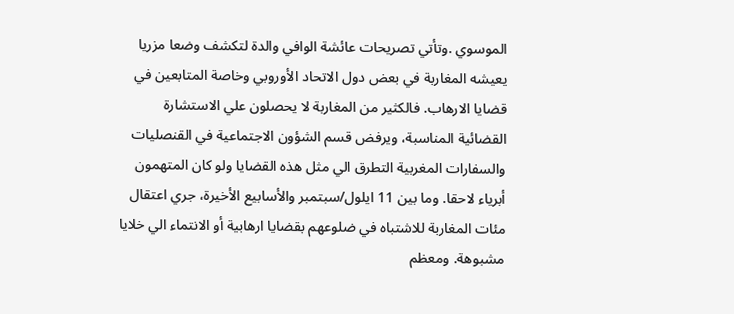الموسوي .وتأتي تصريحات عائشة الوافي والدة لتكشف وضعا مزريا يعيشه المغاربة في بعض دول الاتحاد الأوروبي وخاصة المتابعين في قضايا الارهاب. فالكثير من المغاربة لا يحصلون علي الاستشارة القضائية المناسبة، ويرفض قسم الشؤون الاجتماعية في القنصليات والسفارات المغربية التطرق الي مثل هذه القضايا ولو كان المتهمون أبرياء لاحقا. وما بين 11 ايلول/سبتمبر والأسابيع الأخيرة، جري اعتقال مئات المغاربة للاشتباه في ضلوعهم بقضايا ارهابية أو الانتماء الي خلايا مشبوهة. ومعظم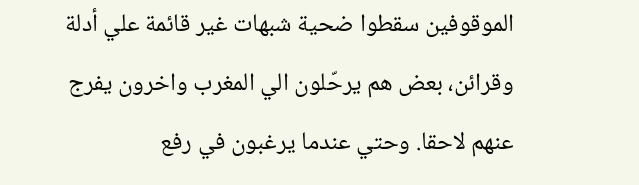الموقوفين سقطوا ضحية شبهات غير قائمة علي أدلة وقرائن، بعض هم يرحّلون الي المغرب واخرون يفرج عنهم لاحقا. وحتي عندما يرغبون في رفع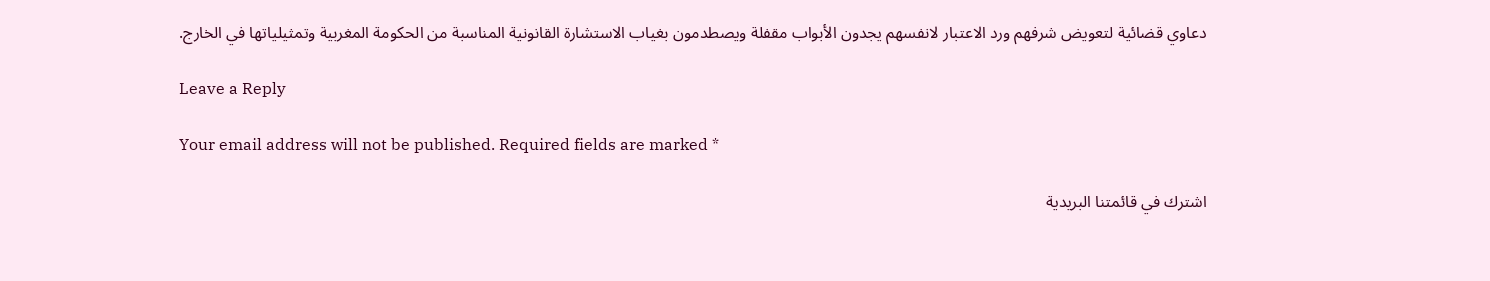دعاوي قضائية لتعويض شرفهم ورد الاعتبار لانفسهم يجدون الأبواب مقفلة ويصطدمون بغياب الاستشارة القانونية المناسبة من الحكومة المغربية وتمثيلياتها في الخارج.

Leave a Reply

Your email address will not be published. Required fields are marked *

اشترك في قائمتنا البريدية